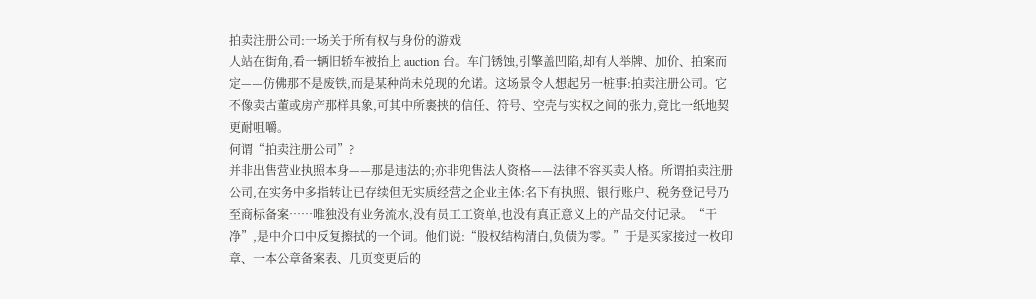拍卖注册公司:一场关于所有权与身份的游戏
人站在街角,看一辆旧轿车被抬上 auction 台。车门锈蚀,引擎盖凹陷,却有人举牌、加价、拍案而定——仿佛那不是废铁,而是某种尚未兑现的允诺。这场景令人想起另一桩事:拍卖注册公司。它不像卖古董或房产那样具象,可其中所裹挟的信任、符号、空壳与实权之间的张力,竟比一纸地契更耐咀嚼。
何谓“拍卖注册公司”?
并非出售营业执照本身——那是违法的;亦非兜售法人资格——法律不容买卖人格。所谓拍卖注册公司,在实务中多指转让已存续但无实质经营之企业主体:名下有执照、银行账户、税务登记号乃至商标备案……唯独没有业务流水,没有员工工资单,也没有真正意义上的产品交付记录。“干净”,是中介口中反复擦拭的一个词。他们说:“股权结构清白,负债为零。”于是买家接过一枚印章、一本公章备案表、几页变更后的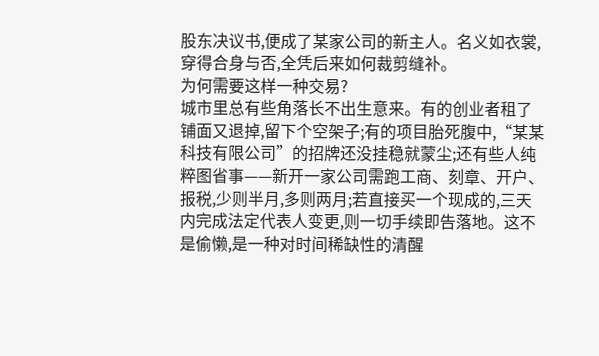股东决议书,便成了某家公司的新主人。名义如衣裳,穿得合身与否,全凭后来如何裁剪缝补。
为何需要这样一种交易?
城市里总有些角落长不出生意来。有的创业者租了铺面又退掉,留下个空架子;有的项目胎死腹中,“某某科技有限公司”的招牌还没挂稳就蒙尘;还有些人纯粹图省事——新开一家公司需跑工商、刻章、开户、报税,少则半月,多则两月;若直接买一个现成的,三天内完成法定代表人变更,则一切手续即告落地。这不是偷懒,是一种对时间稀缺性的清醒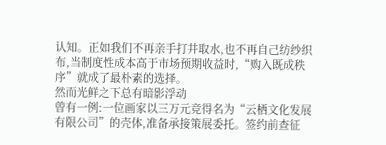认知。正如我们不再亲手打井取水,也不再自己纺纱织布,当制度性成本高于市场预期收益时,“购入既成秩序”就成了最朴素的选择。
然而光鲜之下总有暗影浮动
曾有一例:一位画家以三万元竞得名为“云栖文化发展有限公司”的壳体,准备承接策展委托。签约前查征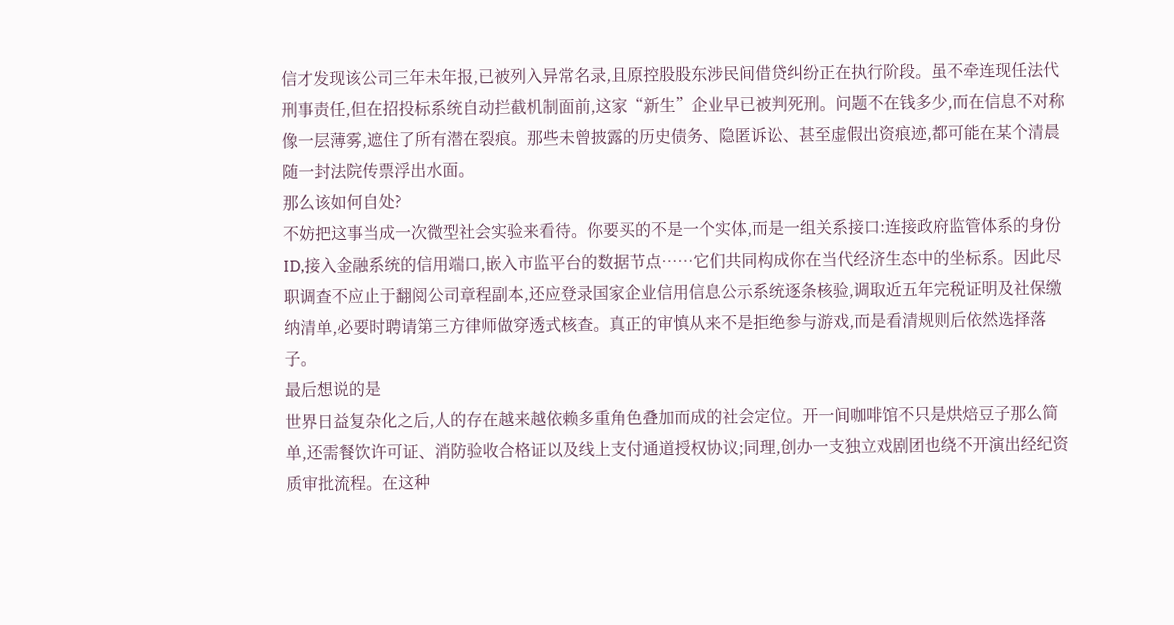信才发现该公司三年未年报,已被列入异常名录,且原控股股东涉民间借贷纠纷正在执行阶段。虽不牵连现任法代刑事责任,但在招投标系统自动拦截机制面前,这家“新生”企业早已被判死刑。问题不在钱多少,而在信息不对称像一层薄雾,遮住了所有潜在裂痕。那些未曾披露的历史债务、隐匿诉讼、甚至虚假出资痕迹,都可能在某个清晨随一封法院传票浮出水面。
那么该如何自处?
不妨把这事当成一次微型社会实验来看待。你要买的不是一个实体,而是一组关系接口:连接政府监管体系的身份ID,接入金融系统的信用端口,嵌入市监平台的数据节点……它们共同构成你在当代经济生态中的坐标系。因此尽职调查不应止于翻阅公司章程副本,还应登录国家企业信用信息公示系统逐条核验,调取近五年完税证明及社保缴纳清单,必要时聘请第三方律师做穿透式核查。真正的审慎从来不是拒绝参与游戏,而是看清规则后依然选择落子。
最后想说的是
世界日益复杂化之后,人的存在越来越依赖多重角色叠加而成的社会定位。开一间咖啡馆不只是烘焙豆子那么简单,还需餐饮许可证、消防验收合格证以及线上支付通道授权协议;同理,创办一支独立戏剧团也绕不开演出经纪资质审批流程。在这种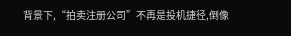背景下,“拍卖注册公司”不再是投机捷径,倒像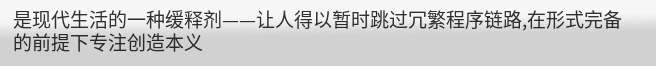是现代生活的一种缓释剂——让人得以暂时跳过冗繁程序链路,在形式完备的前提下专注创造本义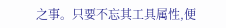之事。只要不忘其工具属性,便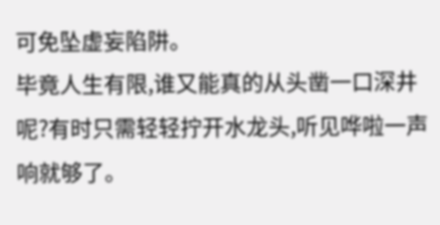可免坠虚妄陷阱。
毕竟人生有限,谁又能真的从头凿一口深井呢?有时只需轻轻拧开水龙头,听见哗啦一声响就够了。